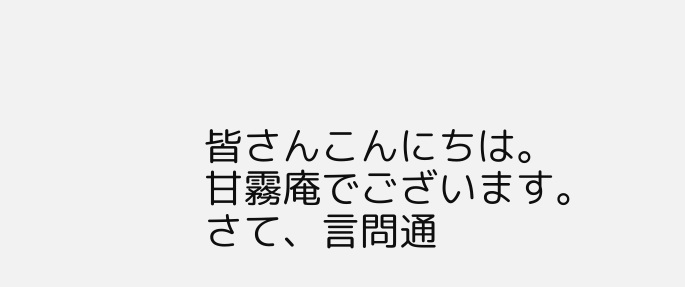皆さんこんにちは。
甘霧庵でございます。
さて、言問通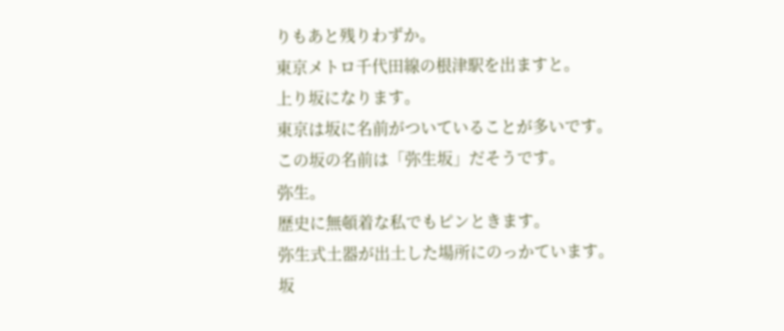りもあと残りわずか。
東京メトロ千代田線の根津駅を出ますと。
上り坂になります。
東京は坂に名前がついていることが多いです。
この坂の名前は「弥生坂」だそうです。
弥生。
歴史に無頓着な私でもピンときます。
弥生式土器が出土した場所にのっかています。
坂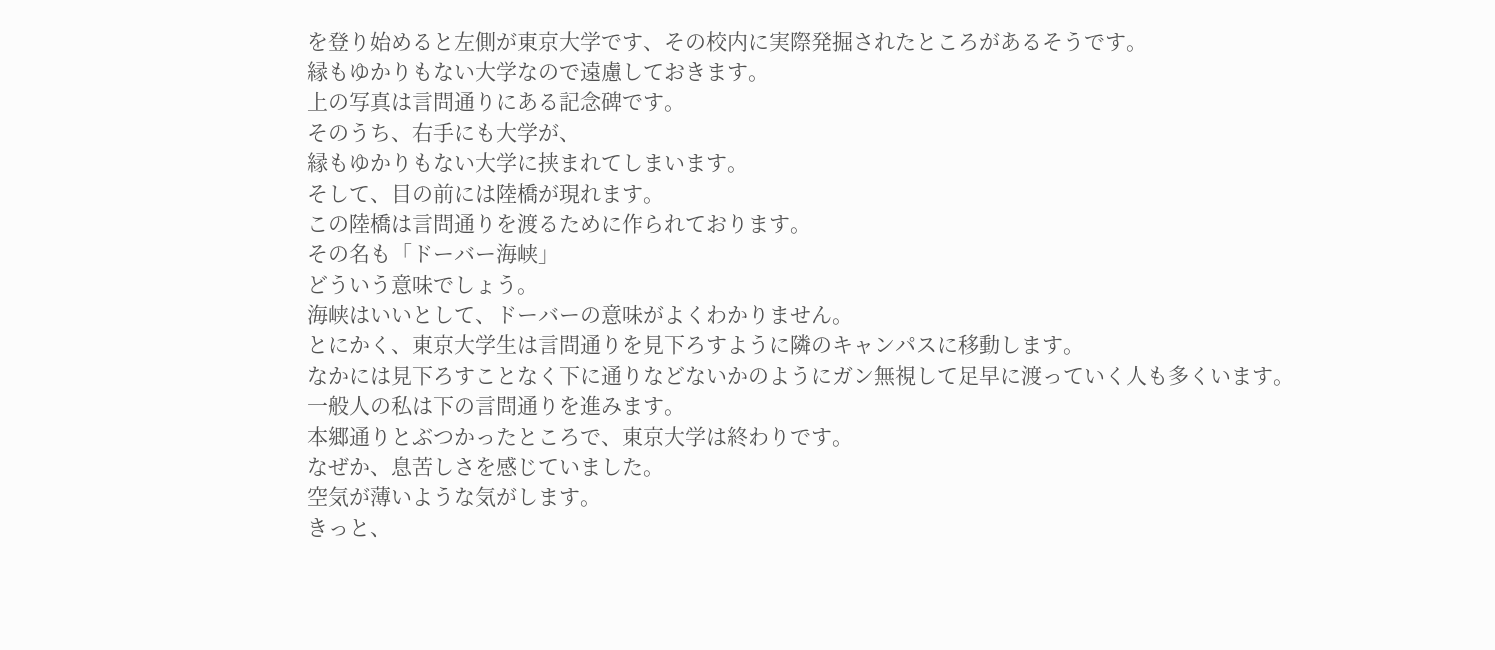を登り始めると左側が東京大学です、その校内に実際発掘されたところがあるそうです。
縁もゆかりもない大学なので遠慮しておきます。
上の写真は言問通りにある記念碑です。
そのうち、右手にも大学が、
縁もゆかりもない大学に挟まれてしまいます。
そして、目の前には陸橋が現れます。
この陸橋は言問通りを渡るために作られております。
その名も「ドーバー海峡」
どういう意味でしょう。
海峡はいいとして、ドーバーの意味がよくわかりません。
とにかく、東京大学生は言問通りを見下ろすように隣のキャンパスに移動します。
なかには見下ろすことなく下に通りなどないかのようにガン無視して足早に渡っていく人も多くいます。
一般人の私は下の言問通りを進みます。
本郷通りとぶつかったところで、東京大学は終わりです。
なぜか、息苦しさを感じていました。
空気が薄いような気がします。
きっと、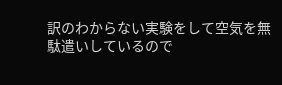訳のわからない実験をして空気を無駄遣いしているので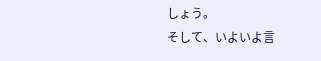しょう。
そして、いよいよ言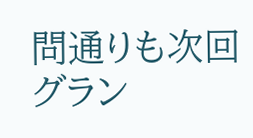問通りも次回グラン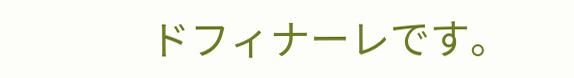ドフィナーレです。